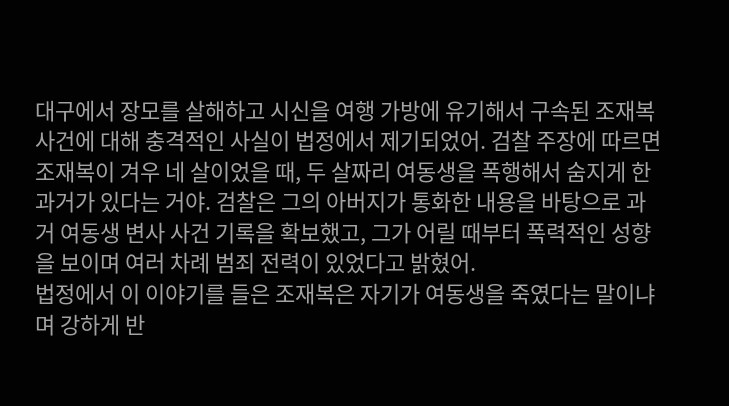대구에서 장모를 살해하고 시신을 여행 가방에 유기해서 구속된 조재복 사건에 대해 충격적인 사실이 법정에서 제기되었어. 검찰 주장에 따르면 조재복이 겨우 네 살이었을 때, 두 살짜리 여동생을 폭행해서 숨지게 한 과거가 있다는 거야. 검찰은 그의 아버지가 통화한 내용을 바탕으로 과거 여동생 변사 사건 기록을 확보했고, 그가 어릴 때부터 폭력적인 성향을 보이며 여러 차례 범죄 전력이 있었다고 밝혔어.
법정에서 이 이야기를 들은 조재복은 자기가 여동생을 죽였다는 말이냐며 강하게 반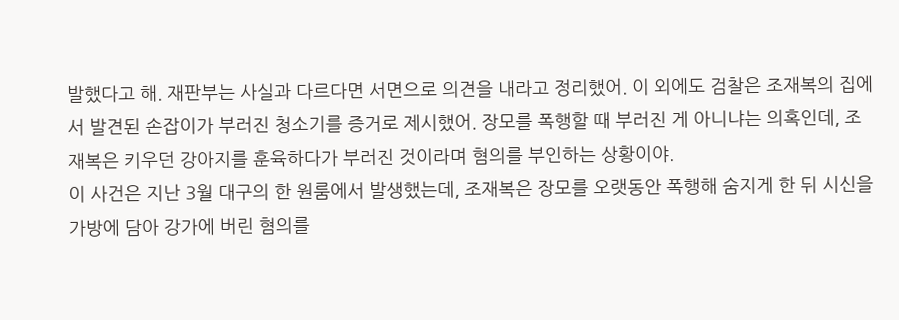발했다고 해. 재판부는 사실과 다르다면 서면으로 의견을 내라고 정리했어. 이 외에도 검찰은 조재복의 집에서 발견된 손잡이가 부러진 청소기를 증거로 제시했어. 장모를 폭행할 때 부러진 게 아니냐는 의혹인데, 조재복은 키우던 강아지를 훈육하다가 부러진 것이라며 혐의를 부인하는 상황이야.
이 사건은 지난 3월 대구의 한 원룸에서 발생했는데, 조재복은 장모를 오랫동안 폭행해 숨지게 한 뒤 시신을 가방에 담아 강가에 버린 혐의를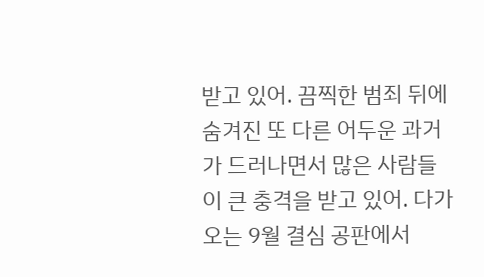받고 있어. 끔찍한 범죄 뒤에 숨겨진 또 다른 어두운 과거가 드러나면서 많은 사람들이 큰 충격을 받고 있어. 다가오는 9월 결심 공판에서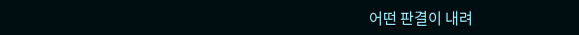어떤 판결이 내려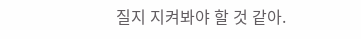질지 지켜봐야 할 것 같아.